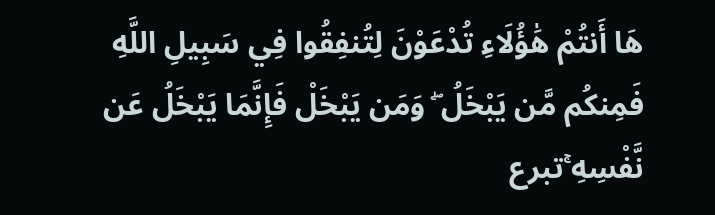هَا أَنتُمْ هَٰؤُلَاءِ تُدْعَوْنَ لِتُنفِقُوا فِي سَبِيلِ اللَّهِ فَمِنكُم مَّن يَبْخَلُ ۖ وَمَن يَبْخَلْ فَإِنَّمَا يَبْخَلُ عَن نَّفْسِهِ ۚتبرع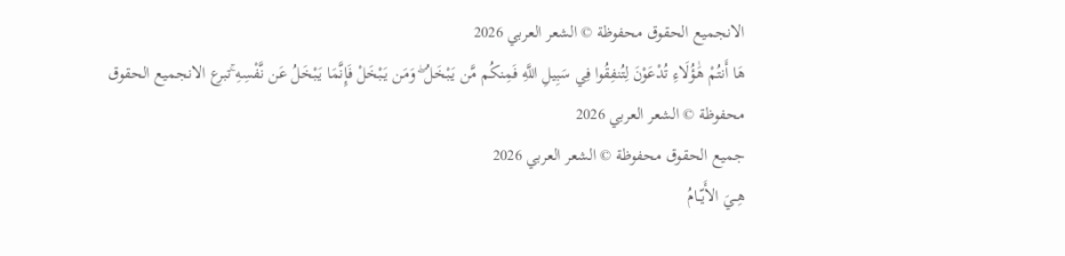الانجميع الحقوق محفوظة © الشعر العربي 2026
هَا أَنتُمْ هَٰؤُلَاءِ تُدْعَوْنَ لِتُنفِقُوا فِي سَبِيلِ اللَّهِ فَمِنكُم مَّن يَبْخَلُ ۖ وَمَن يَبْخَلْ فَإِنَّمَا يَبْخَلُ عَن نَّفْسِهِ ۚتبرع الانجميع الحقوق محفوظة © الشعر العربي 2026
جميع الحقوق محفوظة © الشعر العربي 2026
هِــيَ الأَيّــامُ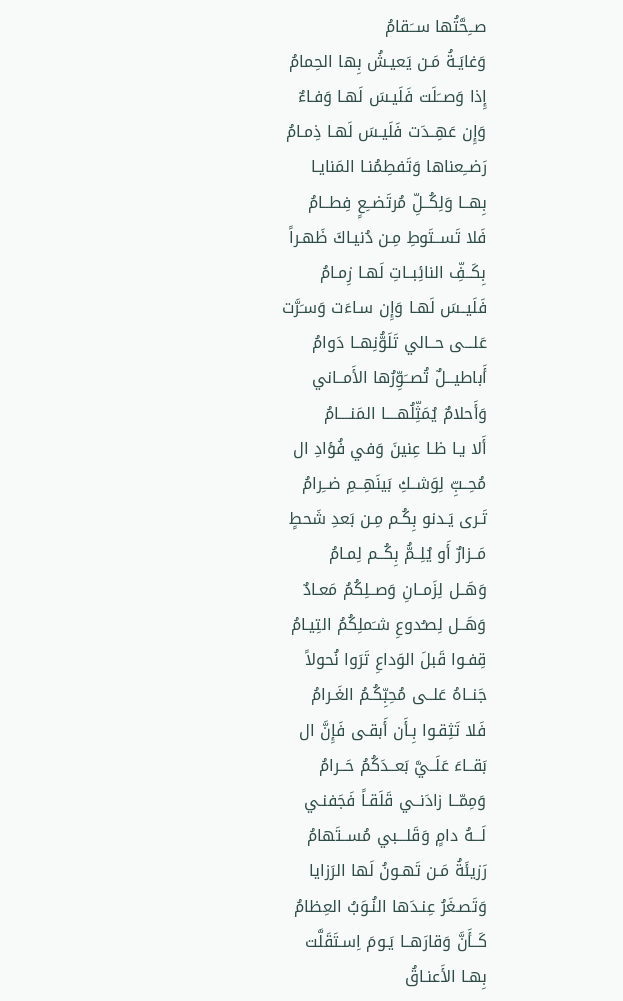صــِحَّتُها ســَقامُ
وَغايَـةُ مَـن يَعيـشُ بِها الحِمامُ
إِذا وَصــَلَت فَلَيـسَ لَهـا وَفـاءٌ
وَإِن عَهِــدَت فَلَيـسَ لَهـا ذِمـامُ
رَضــِعناها وَتَفطِمُنـا المَنايـا
بِهــا وَلِكُــلِّ مُرتَضــِعٍ فِطــامُ
فَلا تَســتَوطِ مِـن دُنيـاكَ ظَهـراً
بِكَــفِّ النائِبــاتِ لَهـا زِمـامُ
فَلَيــسَ لَهـا وَإِن سـاءَت وَسـَرَّت
عَلـــى حــالي تَلَوُّنِهــا دَوامُ
أَباطيـــلٌ تُصــَوِّرُها الأَمــاني
وَأَحلامٌ يُمَثِّلُهــــا المَنــــامُ
أَلا يـا ظـا عِنينَ وَفي فُؤادِ ال
مُحِــبِّ لِوَشــكِ بَينَهِــمِ ضــِرامُ
تَـرى يَـدنو بِكُـم مِـن بَعدِ شَحطٍ
مَــزارٌ أَو يُلِــمُّ بِكُــم لِمـامُ
وَهَــل لِزَمــانِ وَصــلِكُمُ مَعـادٌ
وَهَــل لِصـُدوعِ شـَملِكُمُ التِيـامُ
قِفـوا قَبلَ الوَداعِ تَرَوا نُحولاً
جَنــاهُ عَلــى مُحِبِّكُـمُ الغَـرامُ
فَلا تَثِقـوا بِـأَن أَبقـى فَإِنَّ ال
بَقــاءَ عَلَــيَّ بَعــدَكُمُ حَــرامُ
وَمِمّــا زادَنــي قَلَقـاً فَجَفنـي
لَـــهُ دامٍ وَقَلـــبي مُســتَهامُ
رَزيئَةُ مَـن تَهـونُ لَها الرَزايا
وَتَصـغَرُ عِنـدَها النُـوَبُ العِظامُ
كَــأَنَّ وَقارَهــا يَـومَ اِسـتَقَلَّت
بِهـا الأَعنـاقُ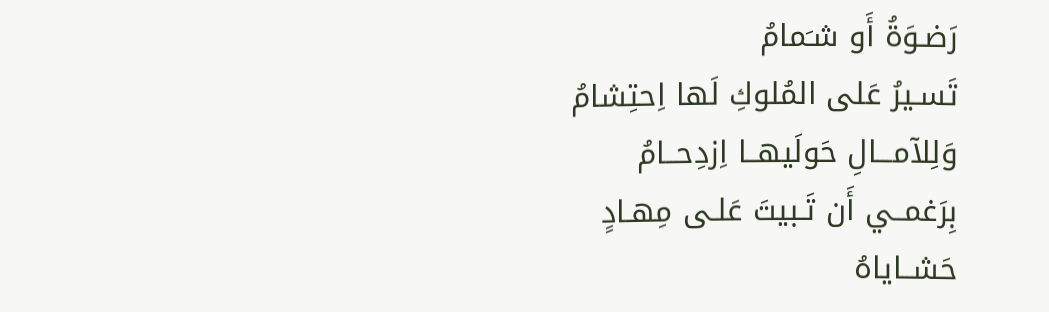رَضـوَةُ أَو شـَمامُ
تَسـيرُ عَلى المُلوكِ لَها اِحتِشامُ
وَلِلآمـــالِ حَولَيهــا اِزدِحــامُ
بِرَغمــي أَن تَـبيتَ عَلـى مِهـادٍ
حَشــاياهُ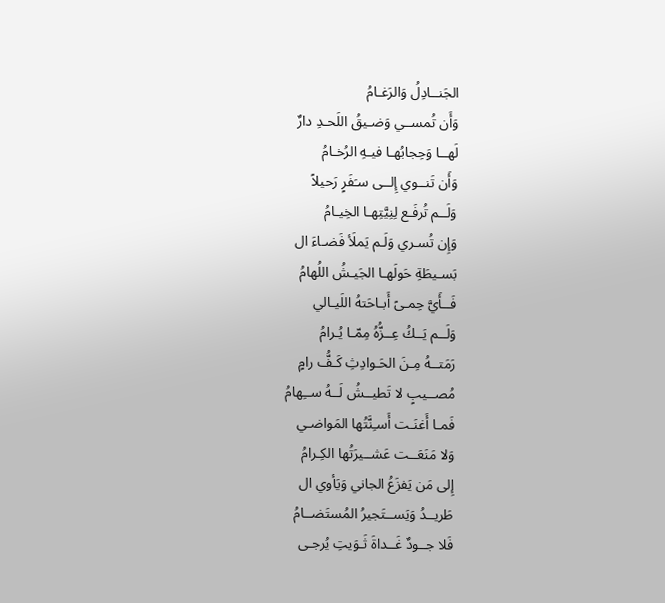الجَنــادِلُ وَالرَغـامُ
وَأَن تُمســي وَضـيقُ اللَحـدِ دارٌ
لَهــا وَحِجابُهـا فيـهِ الرُخـامُ
وَأَن تَنــوي إِلــى سـَفَرٍ رَحيلاً
وَلَــم تُرفَـع لِنِيَّتِهـا الخِيـامُ
وَإِن تُسـري وَلَـم يَملَأ فَضـاءَ ال
بَسـيطَةِ حَولَهـا الجَيـشُ اللُهامُ
فَــأَيَّ حِمـىً أَبـاحَتهُ اللَيـالي
وَلَــم يَــكُ عِــزُّهُ مِمّـا يُـرامُ
رَمَتــهُ مِـنَ الحَـوادِثِ كَـفُّ رامٍ
مُصــيبٍ لا تَطيــشُ لَــهُ ســِهامُ
فَمـا أَغنَـت أَسـِنَّتُها المَواضـي
وَلا مَنَعَــت عَشــيرَتُها الكِـرامُ
إِلى مَن يَفزَعُ الجاني وَيَأوي ال
طَريــدُ وَيَســتَجيرُ المُستَضــامُ
فَلا جــودٌ غَــداةَ ثَـوَيتِ يُرجـى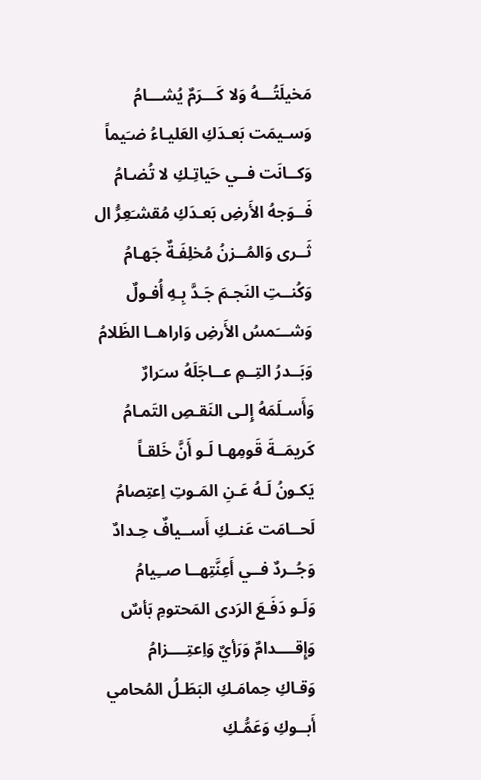مَخيلَتُـــهُ وَلا كَـــرَمٌ يُشـــامُ
وَسـيمَت بَعـدَكِ العَليـاءُ ضـَيماً
وَكــانَت فــي حَياتِـكِ لا تُضـامُ
فَــوَجهُ الأَرضِ بَعـدَكِ مُقشـَعِرُّ ال
ثَــرى وَالمُــزنُ مُخلِفَـةٌ جَهـامُ
وَكُنــتِ النَجـمَ جَـدَّ بِـهِ أُفـولٌ
وَشـــَمسُ الأَرضِ وَاراهــا الظَلامُ
وَبَــدرُ التِــمِ عــاجَلَهُ سـَرارٌ
وَأَسـلَمَهُ إِلـى النَقـصِ التَمـامُ
كَريمَــةَ قَومِهـا لَـو أَنَّ خَلقـاً
يَكـونُ لَـهُ عَـنِ المَـوتِ اِعتِصامُ
لَحــامَت عَنــكِ أَســيافٌ حِـدادٌ
وَجُــردٌ فــي أَعِنَّتِهــا صــِيامُ
وَلَـو دَفَـعَ الرَدى المَحتومِ بَأسٌ
وَإِقــــدامٌ وَرَأيٌ وَاِعتِــــزامُ
وَقـاكِ حِمامَـكِ البَطَـلُ المُحامي
أَبــوكِ وَعَمُّـكِ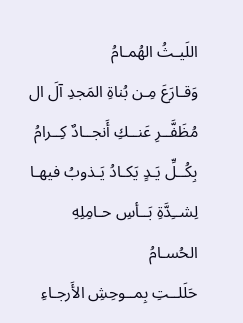اللَيـثُ الهُمـامُ
وَقـارَعَ مِـن بُناةِ المَجدِ آلَ ال
مُظَفَّــرِ عَنــكِ أَنجــادٌ كِــرامُ
بِكُــلِّ يَـدٍ يَكـادُ يَـذوبُ فيهـا
لِشــِدَّةِ بَــأسِ حـامِلِهِ الحُسـامُ
حَلَلــتِ بِمــوحِشِ الأَرجـاءِ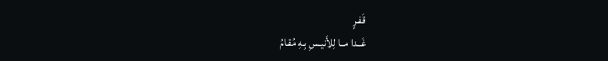قَفـرٍ
غَــدا مــا لِلأَنيـسِ بِـهِ مُقـامُ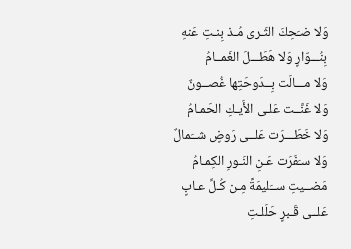وَلا ضـَحِكَ الثَـرى مُـذ بِنـتِ عَنهِ
بِنُـــوّارٍ وَلا هَطَـــلَ الغَمــامُ
وَلا مـــالَت بِــدَوحَتِها غُصــونٌ
وَلا غَنَّــت عَلـى الأَيـكِ الحَمـامُ
وَلا خَطَـــرَت عَلــى رَوضٍ شــَمالٌ
وَلا سـَفَرَت عَـنِ النَـورِ الكِمـامُ
مَضــيتِ ســَليمَةً مِـن كُـلِّ عـابٍ
عَلــى قَـبرٍ حَلَلـتِ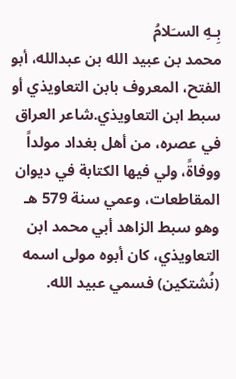بِـهِ السـَلامُ
محمد بن عبيد الله بن عبدالله، أبو الفتح، المعروف بابن التعاويذي أو سبط ابن التعاويذي.شاعر العراق في عصره، من أهل بغداد مولداً ووفاةً، ولي فيها الكتابة في ديوان المقاطعات، وعمي سنة 579 هـ وهو سبط الزاهد أبي محمد ابن التعاويذي، كان أبوه مولى اسمه (نُشتكين) فسمي عبيد الله.